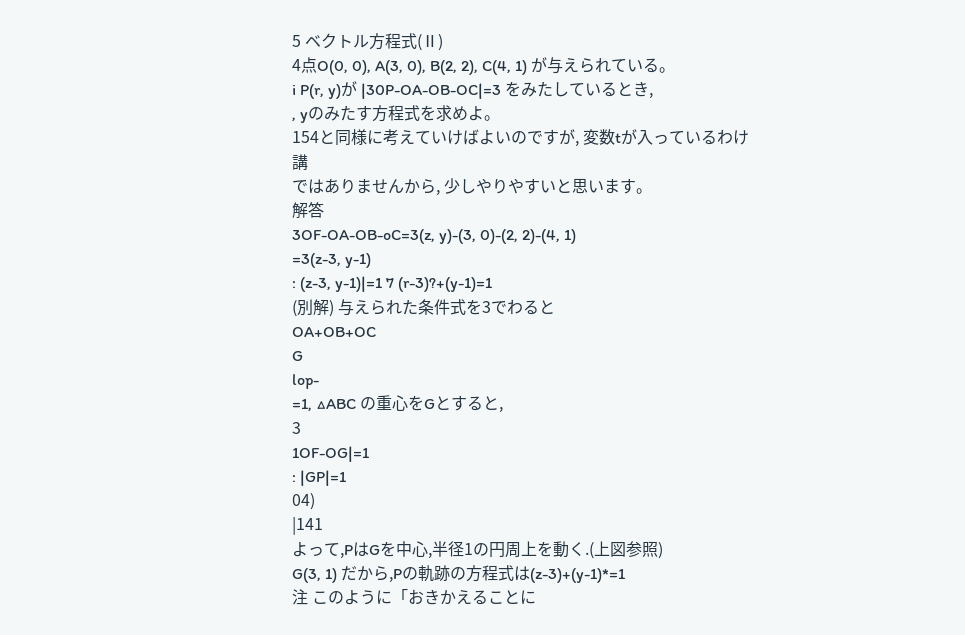5 ベクトル方程式(Ⅱ)
4点O(0, 0), A(3, 0), B(2, 2), C(4, 1) が与えられている。
i P(r, y)が |30P-OA-OB-OC|=3 をみたしているとき,
, yのみたす方程式を求めよ。
154と同様に考えていけばよいのですが, 変数tが入っているわけ
講
ではありませんから, 少しやりやすいと思います。
解答
3OF-OA-OB-oC=3(z, y)-(3, 0)-(2, 2)-(4, 1)
=3(z-3, y-1)
: (z-3, y-1)|=1 7 (r-3)?+(y-1)=1
(別解) 与えられた条件式を3でわると
OA+OB+OC
G
lop-
=1, △ABC の重心をGとすると,
3
1OF-OG|=1
: |GP|=1
04)
|141
よって,PはGを中心,半径1の円周上を動く.(上図参照)
G(3, 1) だから,Pの軌跡の方程式は(z-3)+(y-1)*=1
注 このように「おきかえることに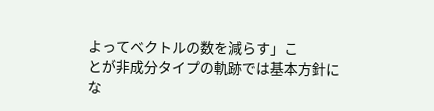よってベクトルの数を減らす」こ
とが非成分タイプの軌跡では基本方針にな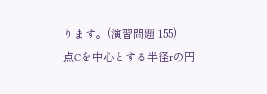ります。(演習問題 155)
点Cを中心とする半径rの円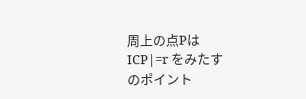周上の点Pは
ICP|=r をみたす
のポイント